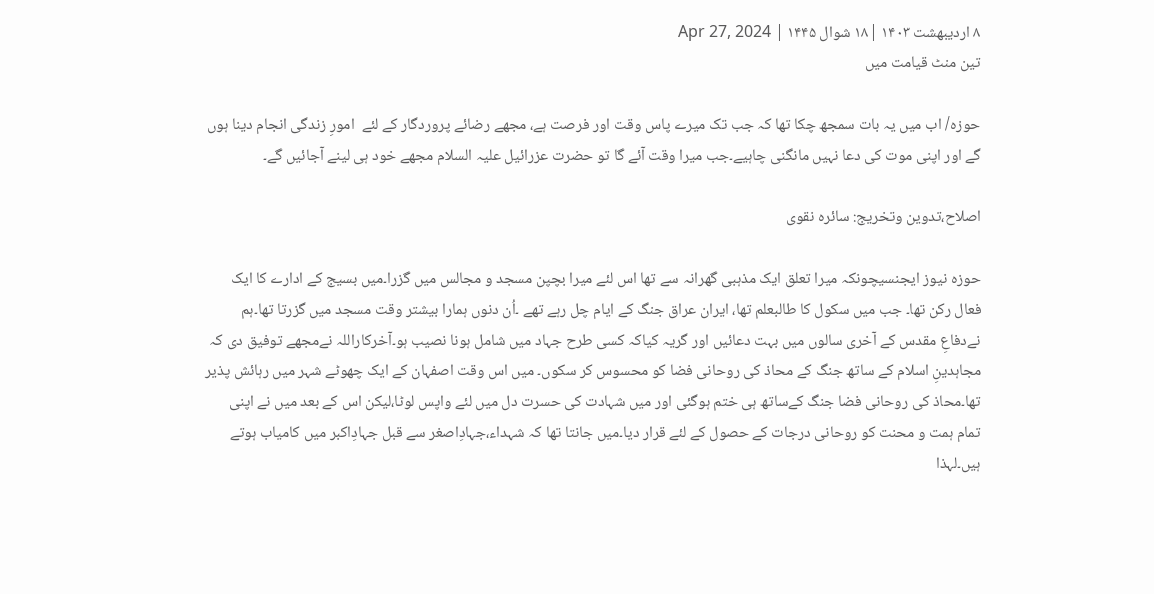۸ اردیبهشت ۱۴۰۳ |۱۸ شوال ۱۴۴۵ | Apr 27, 2024
تین منٹ قیامت میں

حوزہ/ اب میں یہ بات سمجھ چکا تھا کہ جب تک میرے پاس وقت اور فرصت ہے، مجھے رضائے پروردگار کے لئے  امورِ زندگی انجام دینا ہوں گے اور اپنی موت کی دعا نہیں مانگنی چاہیے۔جب میرا وقت آئے گا تو حضرت عزرائیل علیہ السلام مجھے خود ہی لینے آجائیں گے۔

اصلاح،تدوین وتخریج: سائرہ نقوی

حوزہ نیوز ایجنسیچونکہ میرا تعلق ایک مذہبی گھرانہ سے تھا اس لئے میرا بچپن مسجد و مجالس میں گزرا۔میں بسیج کے ادارے کا ایک فعال رکن تھا۔ جب میں سکول کا طالبعلم تھا، ایران عراق جنگ کے ایام چل رہے تھے ۔اُن دنوں ہمارا بیشتر وقت مسجد میں گزرتا تھا۔ہم نےدفاعِ مقدس کے آخری سالوں میں بہت دعائیں اور گریہ کیاکہ کسی طرح جہاد میں شامل ہونا نصیب ہو۔آخرکاراللہ نےمجھے توفیق دی کہ مجاہدینِ اسلام کے ساتھ جنگ کے محاذ کی روحانی فضا کو محسوس کر سکوں۔ میں اس وقت اصفہان کے ایک چھوٹے شہر میں رہائش پذیر تھا۔محاذ کی روحانی فضا جنگ کےساتھ ہی ختم ہوگئی اور میں شہادت کی حسرت دل میں لئے واپس لوٹا،لیکن اس کے بعد میں نے اپنی تمام ہمت و محنت کو روحانی درجات کے حصول کے لئے قرار دیا۔میں جانتا تھا کہ شہداء،جہادِاصغر سے قبل جہادِاکبر میں کامیاب ہوتے ہیں۔لہذا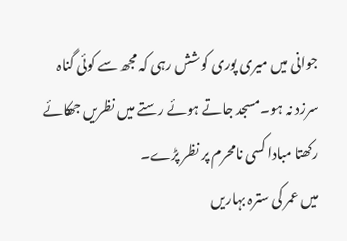جوانی میں میری پوری کوشش رہی کہ مجھ سے کوئی گناہ سرزد نہ ہو۔مسجد جاتے ہوئے رستے میں نظریں جھکائے رکھتا مبادا کسی نامحرم پر نظر پڑے۔
میں عمر کی سترہ بہاریں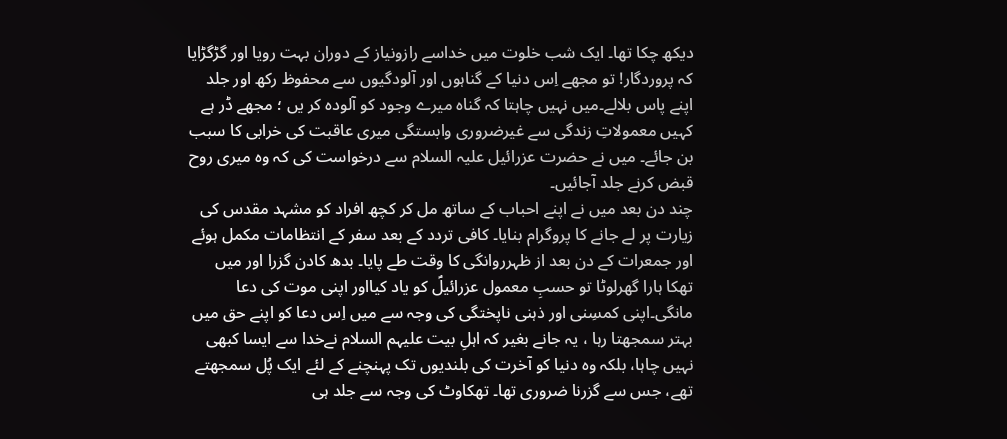دیکھ چکا تھا۔ ایک شب خلوت میں خداسے رازونیاز کے دوران بہت رویا اور گڑگڑایا کہ پروردگار! تو مجھے اِس دنیا کے گناہوں اور آلودگیوں سے محفوظ رکھ اور جلد اپنے پاس بلالے۔میں نہیں چاہتا کہ گناہ میرے وجود کو آلودہ کر یں ؛ مجھے ڈر ہے کہیں معمولاتِ زندگی سے غیرضروری وابستگی میری عاقبت کی خرابی کا سبب بن جائے۔ میں نے حضرت عزرائیل علیہ السلام سے درخواست کی کہ وہ میری روح قبض کرنے جلد آجائیں۔
چند دن بعد میں نے اپنے احباب کے ساتھ مل کر کچھ افراد کو مشہد مقدس کی زیارت پر لے جانے کا پروگرام بنایا۔ کافی تردد کے بعد سفر کے انتظامات مکمل ہوئے اور جمعرات کے دن بعد از ظہرروانگی کا وقت طے پایا۔ بدھ کادن گزرا اور میں تھکا ہارا گھرلوٹا تو حسبِ معمول عزرائیلؑ کو یاد کیااور اپنی موت کی دعا مانگی۔اپنی کمسِنی اور ذہنی ناپختگی کی وجہ سے میں اِس دعا کو اپنے حق میں بہتر سمجھتا رہا ، یہ جانے بغیر کہ اہلِ بیت علیہم السلام نےخدا سے ایسا کبھی نہیں چاہا، بلکہ وہ دنیا کو آخرت کی بلندیوں تک پہنچنے کے لئے ایک پُل سمجھتے تھے، جس سے گزرنا ضروری تھا۔ تھکاوٹ کی وجہ سے جلد ہی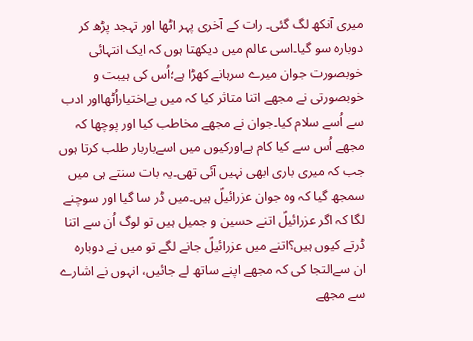میری آنکھ لگ گئی۔ رات کے آخری پہر اٹھا اور تہجد پڑھ کر دوبارہ سو گیا۔اسی عالم میں دیکھتا ہوں کہ ایک انتہائی خوبصورت جوان میرے سرہانے کھڑا ہے؛اُس کی ہیبت و خوبصورتی نے مجھے اتنا متاثر کیا کہ میں بےاختیاراُٹھااور ادب سے اُسے سلام کیا۔جوان نے مجھے مخاطب کیا اور پوچھا کہ مجھے اُس سے کیا کام ہےاورکیوں میں اسےباربار طلب کرتا ہوں جب کہ میری باری ابھی نہیں آئی تھی۔یہ بات سنتے ہی میں سمجھ گیا کہ وہ جوان عزرائیلؑ ہیں۔میں ڈر سا گیا اور سوچنے لگا کہ اگر عزرائیلؑ اتنے حسین و جمیل ہیں تو لوگ اُن سے اتنا ڈرتے کیوں ہیں؟اتنے میں عزرائیلؑ جانے لگے تو میں نے دوبارہ ان سےالتجا کی کہ مجھے اپنے ساتھ لے جائیں، انہوں نے اشارے سے مجھے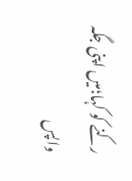رکنے کو کہا؛میں اپنی جگہ واپس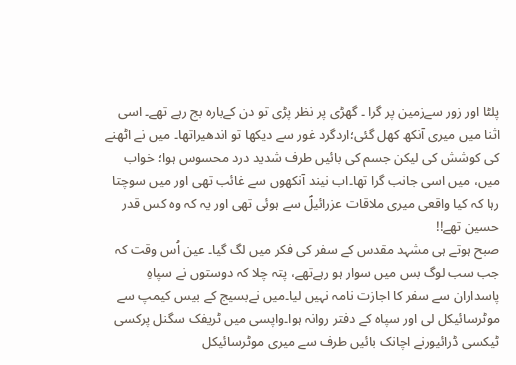پلٹا اور زور سےزمین پر گرا ۔ گھڑی پر نظر پڑی تو دن کےبارہ بج رہے تھے۔ اسی اثنا میں میری آنکھ کھل گئی؛اردگرد غور سے دیکھا تو اندھیراتھا۔ میں نے اٹھنے کی کوشش کی لیکن جسم کی بائیں طرف شدید درد محسوس ہوا؛ خواب میں، میں اسی جانب گرا تھا۔اب نیند آنکھوں سے غائب تھی اور میں سوچتا رہا کہ کیا واقعی میری ملاقات عزرائیلؑ سے ہوئی تھی اور یہ کہ وہ کس قدر حسین تھے!!
صبح ہوتے ہی مشہد مقدس کے سفر کی فکر میں لگ گیا۔ عین اُس وقت کہ جب سب لوگ بس میں سوار ہو رہےتھے، پتہ چلا کہ دوستوں نے سپاہِ پاسداران سے سفر کا اجازت نامہ نہیں لیا۔میں نےبسیج کے بیس کیمپ سے موٹرسائیکل لی اور سپاہ کے دفتر روانہ ہوا۔واپسی میں ٹریفک سگنل پرکسی ٹیکسی ڈرائیورنے اچانک بائیں طرف سے میری موٹرسائیکل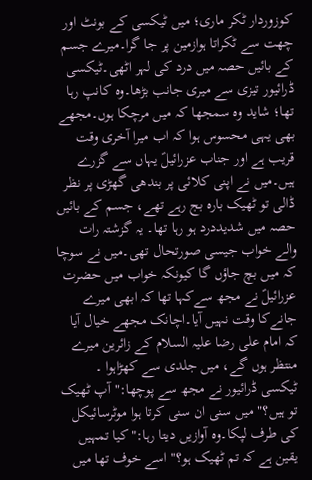کوزوردار ٹکر ماری؛ میں ٹیکسی کے بونٹ اور چھت سے ٹکراتا ہوازمین پر جا گرا۔میرے جسم کے بائیں حصہ میں درد کی لہر اٹھی۔ٹیکسی ڈرائیور تیزی سے میری جانب بڑھا۔وہ کانپ رہا تھا؛ شاید وہ سمجھا کہ میں مرچکا ہوں۔مجھے بھی یہی محسوس ہوا کہ اب میرا آخری وقت قریب ہے اور جناب عزرائیلؑ یہاں سے گزرے ہیں۔میں نے اپنی کلائی پر بندھی گھڑی پر نظر ڈالی تو ٹھیک بارہ بج رہے تھے، جسم کے بائیں حصہ میں شدیددرد ہو رہا تھا۔ یہ گزشتہ رات والے خواب جیسی صورتحال تھی۔میں نے سوچا کہ میں بچ جاؤں گا کیونکہ خواب میں حضرت عزرائیلؑ نے مجھ سےکہا تھا کہ ابھی میرے جانےکا وقت نہیں آیا۔اچانک مجھے خیال آیا کہ امام علی رضا علیہ السلام کے زائرین میرے منتظر ہوں گے، میں جلدی سے کھڑاہوا ۔ ٹیکسی ڈرائیور نے مجھ سے پوچھا:"آپ ٹھیک تو ہیں؟" میں سنی ان سنی کرتا ہوا موٹرسائیکل کی طرف لپکا۔وہ آوازیں دیتا رہا:"کیا تمہیں یقین ہے کہ تم ٹھیک ہو؟" اسے خوف تھا میں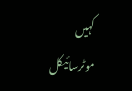کہیں موٹرسائیکل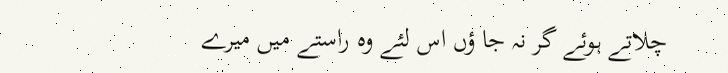چلاتے ہوئے گر نہ جا ؤں اس لئے وہ راستے میں میرے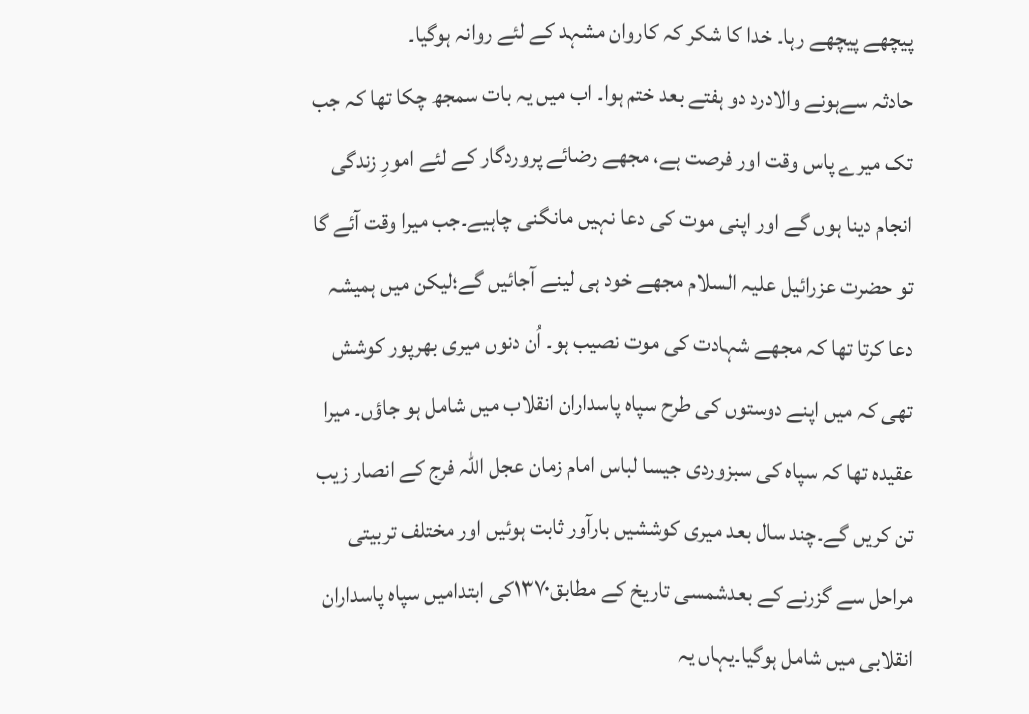پیچھے پیچھے رہا۔ خدا کا شکر کہ کاروان مشہد کے لئے روانہ ہوگیا۔
حادثہ سےہونے والادرد دو ہفتے بعد ختم ہوا۔ اب میں یہ بات سمجھ چکا تھا کہ جب تک میرے پاس وقت اور فرصت ہے، مجھے رضائے پروردگار کے لئے امورِ زندگی انجام دینا ہوں گے اور اپنی موت کی دعا نہیں مانگنی چاہیے۔جب میرا وقت آئے گا تو حضرت عزرائیل علیہ السلام مجھے خود ہی لینے آجائیں گے؛لیکن میں ہمیشہ دعا کرتا تھا کہ مجھے شہادت کی موت نصیب ہو۔ اُن دنوں میری بھرپور کوشش تھی کہ میں اپنے دوستوں کی طرح سپاہ پاسداران انقلاب میں شامل ہو جاؤں۔ میرا عقیدہ تھا کہ سپاہ کی سبزوردی جیسا لباس امام زمان عجل اللہ فرج کے انصار زیب تن کریں گے۔چند سال بعد میری کوششیں بارآور ثابت ہوئیں اور مختلف تربیتی مراحل سے گزرنے کے بعدشمسی تاریخ کے مطابق١٣٧٠کی ابتدامیں سپاہ پاسداران انقلابی میں شامل ہوگیا۔یہاں یہ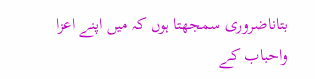بتاناضروری سمجھتا ہوں کہ میں اپنے اعزا واحباب کے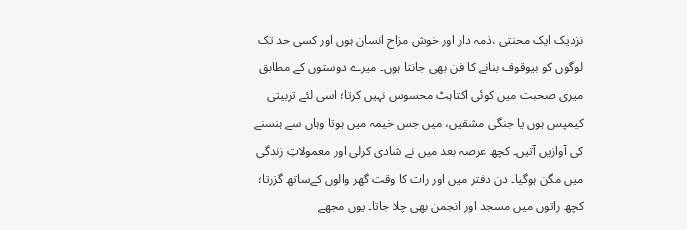نزدیک ایک محنتی ،ذمہ دار اور خوش مزاح انسان ہوں اور کسی حد تک لوگوں کو بیوقوف بنانے کا فن بھی جانتا ہوں۔ میرے دوستوں کے مطابق میری صحبت میں کوئی اکتاہٹ محسوس نہیں کرتا؛ اسی لئے تربیتی کیمپس ہوں یا جنگی مشقیں، میں جس خیمہ میں ہوتا وہاں سے ہنسنے کی آوازیں آتیں۔ کچھ عرصہ بعد میں نے شادی کرلی اور معمولاتِ زندگی میں مگن ہوگیا۔ دن دفتر میں اور رات کا وقت گھر والوں کےساتھ گزرتا؛ کچھ راتوں میں مسجد اور انجمن بھی چلا جاتا۔ یوں مجھے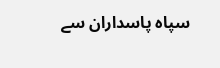سپاہ پاسداران سے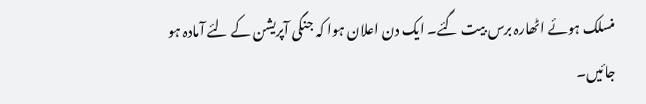منسلک ہوئے اٹھارہ برس بیت گئے۔ ایک دن اعلان ہوا کہ جنگی آپریشن کے لئے آمادہ ہو جائیں۔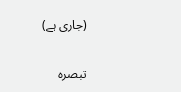(جاری ہے)

تبصرہ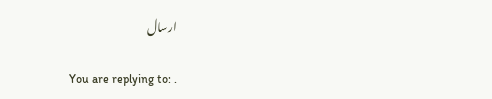ارسال

You are replying to: .